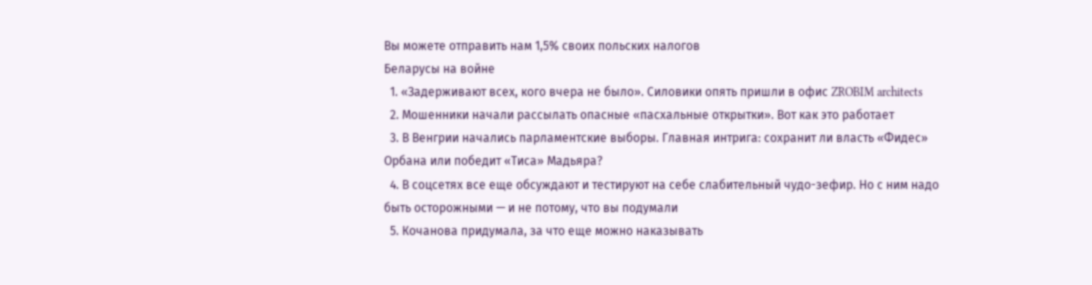Вы можете отправить нам 1,5% своих польских налогов
Беларусы на войне
  1. «Задерживают всех, кого вчера не было». Силовики опять пришли в офис ZROBIM architects
  2. Мошенники начали рассылать опасные «пасхальные открытки». Вот как это работает
  3. В Венгрии начались парламентские выборы. Главная интрига: сохранит ли власть «Фидес» Орбана или победит «Тиса» Мадьяра?
  4. В соцсетях все еще обсуждают и тестируют на себе слабительный чудо-зефир. Но с ним надо быть осторожными — и не потому, что вы подумали
  5. Кочанова придумала, за что еще можно наказывать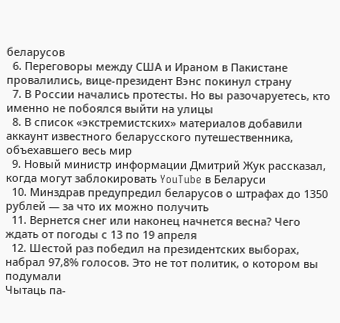беларусов
  6. Переговоры между США и Ираном в Пакистане провалились, вице-президент Вэнс покинул страну
  7. В России начались протесты. Но вы разочаруетесь, кто именно не побоялся выйти на улицы
  8. В список «экстремистских» материалов добавили аккаунт известного беларусского путешественника, объехавшего весь мир
  9. Новый министр информации Дмитрий Жук рассказал, когда могут заблокировать YouTube в Беларуси
  10. Минздрав предупредил беларусов о штрафах до 1350 рублей — за что их можно получить
  11. Вернется снег или наконец начнется весна? Чего ждать от погоды с 13 по 19 апреля
  12. Шестой раз победил на президентских выборах, набрал 97,8% голосов. Это не тот политик, о котором вы подумали
Чытаць па-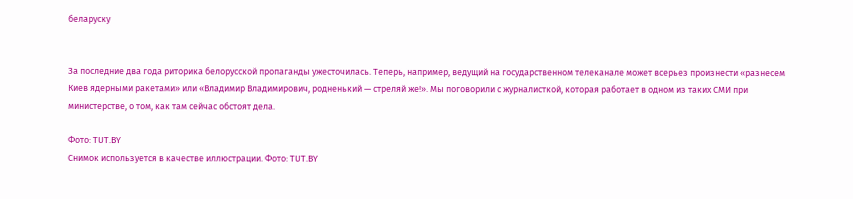беларуску


За последние два года риторика белорусской пропаганды ужесточилась. Теперь, например, ведущий на государственном телеканале может всерьез произнести «разнесем Киев ядерными ракетами» или «Владимир Владимирович, родненький — стреляй же!». Мы поговорили с журналисткой, которая работает в одном из таких СМИ при министерстве, о том, как там сейчас обстоят дела.

Фото: TUT.BY
Снимок используется в качестве иллюстрации. Фото: TUT.BY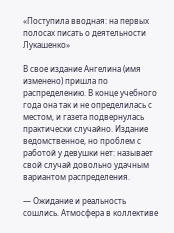«Поступила вводная: на первых полосах писать о деятельности Лукашенко»

В свое издание Ангелина (имя изменено) пришла по распределению. В конце учебного года она так и не определилась с местом, и газета подвернулась практически случайно. Издание ведомственное, но проблем с работой у девушки нет: называет свой случай довольно удачным вариантом распределения.

— Ожидание и реальность сошлись. Атмосфера в коллективе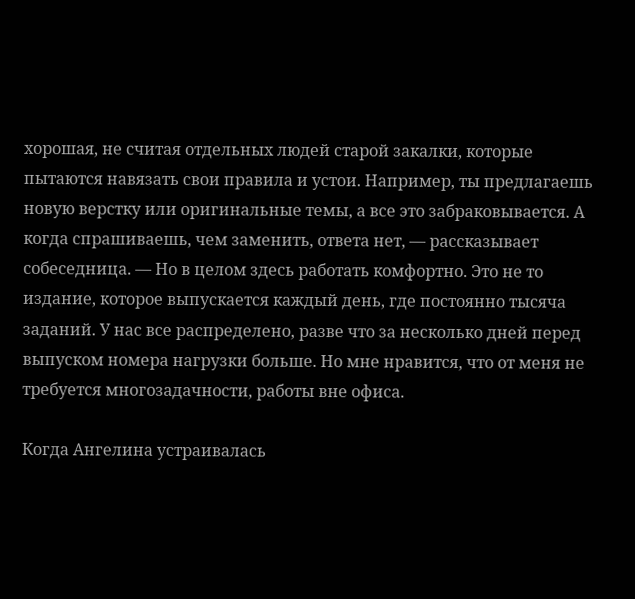хорошая, не считая отдельных людей старой закалки, которые пытаются навязать свои правила и устои. Например, ты предлагаешь новую верстку или оригинальные темы, а все это забраковывается. А когда спрашиваешь, чем заменить, ответа нет, — рассказывает собеседница. — Но в целом здесь работать комфортно. Это не то издание, которое выпускается каждый день, где постоянно тысяча заданий. У нас все распределено, разве что за несколько дней перед выпуском номера нагрузки больше. Но мне нравится, что от меня не требуется многозадачности, работы вне офиса.

Когда Ангелина устраивалась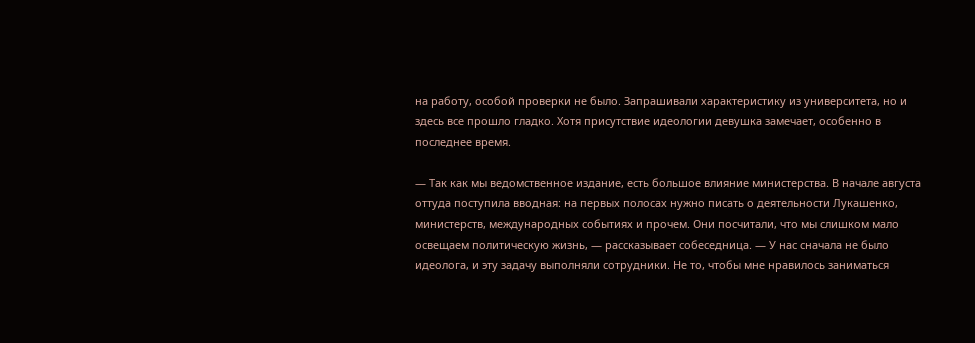на работу, особой проверки не было. Запрашивали характеристику из университета, но и здесь все прошло гладко. Хотя присутствие идеологии девушка замечает, особенно в последнее время.

— Так как мы ведомственное издание, есть большое влияние министерства. В начале августа оттуда поступила вводная: на первых полосах нужно писать о деятельности Лукашенко, министерств, международных событиях и прочем. Они посчитали, что мы слишком мало освещаем политическую жизнь, — рассказывает собеседница. — У нас сначала не было идеолога, и эту задачу выполняли сотрудники. Не то, чтобы мне нравилось заниматься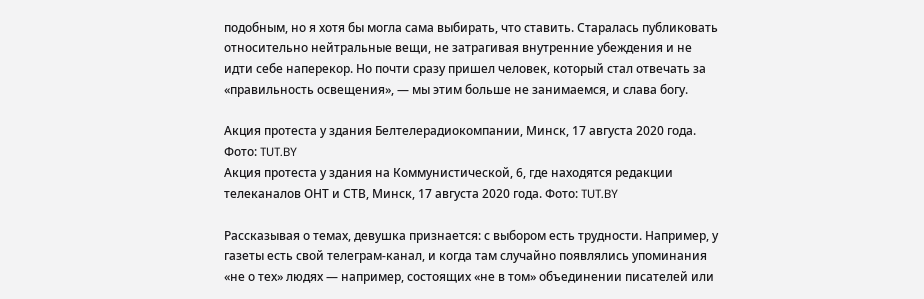подобным, но я хотя бы могла сама выбирать, что ставить. Старалась публиковать относительно нейтральные вещи, не затрагивая внутренние убеждения и не идти себе наперекор. Но почти сразу пришел человек, который стал отвечать за «правильность освещения», — мы этим больше не занимаемся, и слава богу.

Акция протеста у здания Белтелерадиокомпании, Минск, 17 августа 2020 года. Фото: TUT.BY
Акция протеста у здания на Коммунистической, 6, где находятся редакции телеканалов ОНТ и СТВ, Минск, 17 августа 2020 года. Фото: TUT.BY

Рассказывая о темах, девушка признается: с выбором есть трудности. Например, у газеты есть свой телеграм-канал, и когда там случайно появлялись упоминания «не о тех» людях — например, состоящих «не в том» объединении писателей или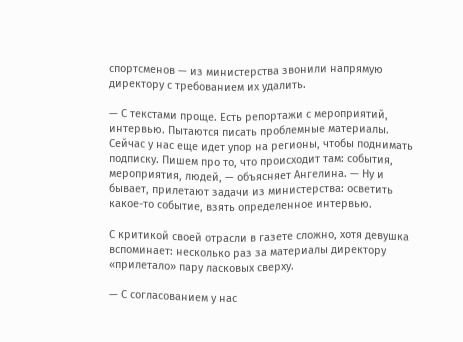спортсменов — из министерства звонили напрямую директору с требованием их удалить.

— С текстами проще. Есть репортажи с мероприятий, интервью. Пытаются писать проблемные материалы. Сейчас у нас еще идет упор на регионы, чтобы поднимать подписку. Пишем про то, что происходит там: события, мероприятия, людей, — объясняет Ангелина. — Ну и бывает, прилетают задачи из министерства: осветить какое-то событие, взять определенное интервью.

С критикой своей отрасли в газете сложно, хотя девушка вспоминает: несколько раз за материалы директору «прилетало» пару ласковых сверху.

— С согласованием у нас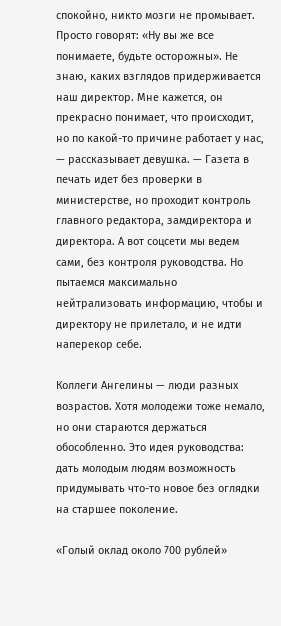спокойно, никто мозги не промывает. Просто говорят: «Ну вы же все понимаете, будьте осторожны». Не знаю, каких взглядов придерживается наш директор. Мне кажется, он прекрасно понимает, что происходит, но по какой-то причине работает у нас, — рассказывает девушка. — Газета в печать идет без проверки в министерстве, но проходит контроль главного редактора, замдиректора и директора. А вот соцсети мы ведем сами, без контроля руководства. Но пытаемся максимально нейтрализовать информацию, чтобы и директору не прилетало, и не идти наперекор себе.

Коллеги Ангелины — люди разных возрастов. Хотя молодежи тоже немало, но они стараются держаться обособленно. Это идея руководства: дать молодым людям возможность придумывать что-то новое без оглядки на старшее поколение.

«Голый оклад около 700 рублей»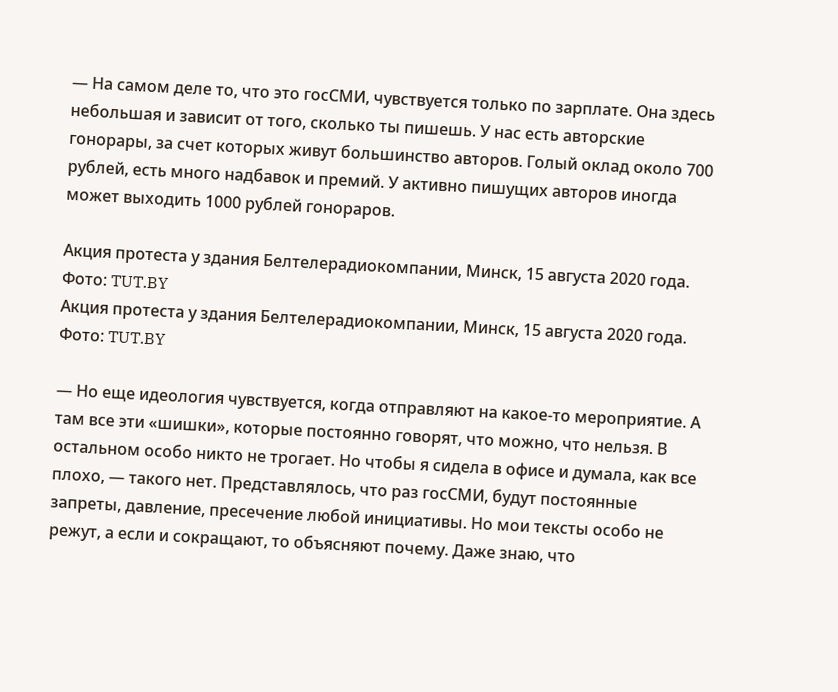— На самом деле то, что это госСМИ, чувствуется только по зарплате. Она здесь небольшая и зависит от того, сколько ты пишешь. У нас есть авторские гонорары, за счет которых живут большинство авторов. Голый оклад около 700 рублей, есть много надбавок и премий. У активно пишущих авторов иногда может выходить 1000 рублей гонораров.

Акция протеста у здания Белтелерадиокомпании, Минск, 15 августа 2020 года. Фото: TUT.BY
Акция протеста у здания Белтелерадиокомпании, Минск, 15 августа 2020 года. Фото: TUT.BY

— Но еще идеология чувствуется, когда отправляют на какое-то мероприятие. А там все эти «шишки», которые постоянно говорят, что можно, что нельзя. В остальном особо никто не трогает. Но чтобы я сидела в офисе и думала, как все плохо, — такого нет. Представлялось, что раз госСМИ, будут постоянные запреты, давление, пресечение любой инициативы. Но мои тексты особо не режут, а если и сокращают, то объясняют почему. Даже знаю, что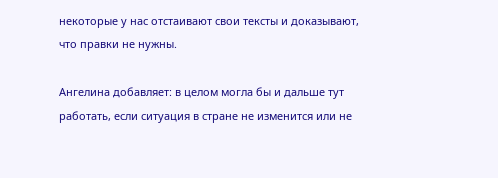некоторые у нас отстаивают свои тексты и доказывают, что правки не нужны.

Ангелина добавляет: в целом могла бы и дальше тут работать, если ситуация в стране не изменится или не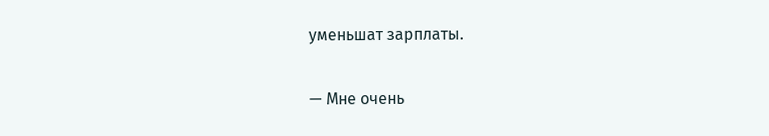уменьшат зарплаты.

— Мне очень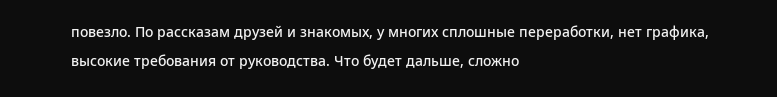повезло. По рассказам друзей и знакомых, у многих сплошные переработки, нет графика, высокие требования от руководства. Что будет дальше, сложно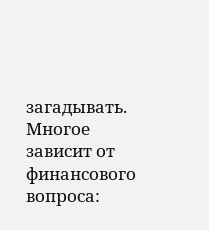загадывать. Многое зависит от финансового вопроса: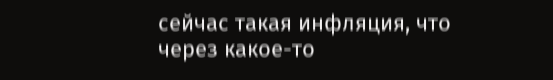сейчас такая инфляция, что через какое-то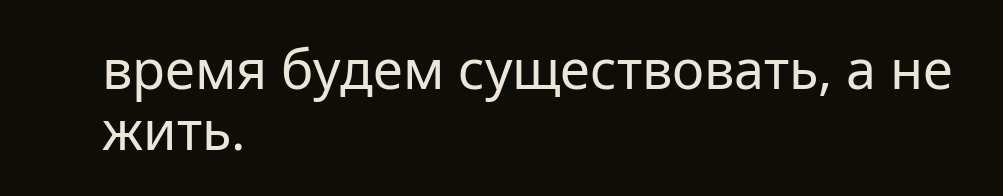время будем существовать, а не жить.